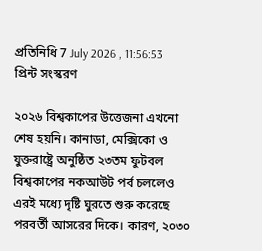প্রতিনিধি 7 July 2026 , 11:56:53 প্রিন্ট সংস্করণ

২০২৬ বিশ্বকাপের উত্তেজনা এখনো শেষ হয়নি। কানাডা, মেক্সিকো ও যুক্তরাষ্ট্রে অনুষ্ঠিত ২৩তম ফুটবল বিশ্বকাপের নকআউট পর্ব চললেও এরই মধ্যে দৃষ্টি ঘুরতে শুরু করেছে পরবর্তী আসরের দিকে। কারণ, ২০৩০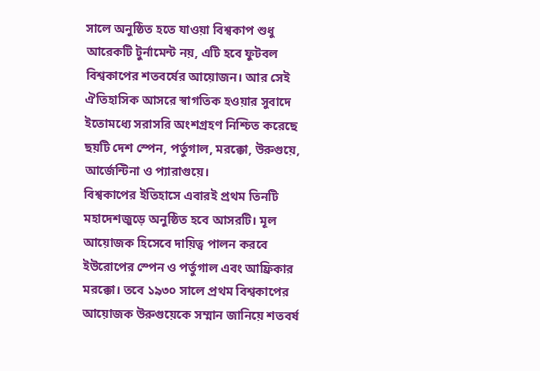সালে অনুষ্ঠিত হতে যাওয়া বিশ্বকাপ শুধু আরেকটি টুর্নামেন্ট নয়, এটি হবে ফুটবল বিশ্বকাপের শতবর্ষের আয়োজন। আর সেই ঐতিহাসিক আসরে স্বাগতিক হওয়ার সুবাদে ইতোমধ্যে সরাসরি অংশগ্রহণ নিশ্চিত করেছে ছয়টি দেশ স্পেন, পর্তুগাল, মরক্কো, উরুগুয়ে, আর্জেন্টিনা ও প্যারাগুয়ে।
বিশ্বকাপের ইতিহাসে এবারই প্রথম তিনটি মহাদেশজুড়ে অনুষ্ঠিত হবে আসরটি। মূল আয়োজক হিসেবে দায়িত্ব পালন করবে ইউরোপের স্পেন ও পর্তুগাল এবং আফ্রিকার মরক্কো। তবে ১৯৩০ সালে প্রথম বিশ্বকাপের আয়োজক উরুগুয়েকে সম্মান জানিয়ে শতবর্ষ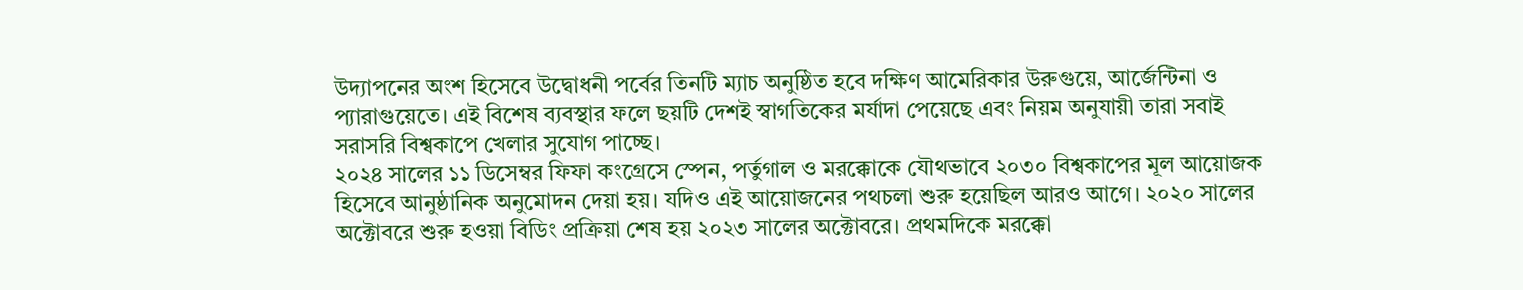উদ্যাপনের অংশ হিসেবে উদ্বোধনী পর্বের তিনটি ম্যাচ অনুষ্ঠিত হবে দক্ষিণ আমেরিকার উরুগুয়ে, আর্জেন্টিনা ও প্যারাগুয়েতে। এই বিশেষ ব্যবস্থার ফলে ছয়টি দেশই স্বাগতিকের মর্যাদা পেয়েছে এবং নিয়ম অনুযায়ী তারা সবাই সরাসরি বিশ্বকাপে খেলার সুযোগ পাচ্ছে।
২০২৪ সালের ১১ ডিসেম্বর ফিফা কংগ্রেসে স্পেন, পর্তুগাল ও মরক্কোকে যৌথভাবে ২০৩০ বিশ্বকাপের মূল আয়োজক হিসেবে আনুষ্ঠানিক অনুমোদন দেয়া হয়। যদিও এই আয়োজনের পথচলা শুরু হয়েছিল আরও আগে। ২০২০ সালের অক্টোবরে শুরু হওয়া বিডিং প্রক্রিয়া শেষ হয় ২০২৩ সালের অক্টোবরে। প্রথমদিকে মরক্কো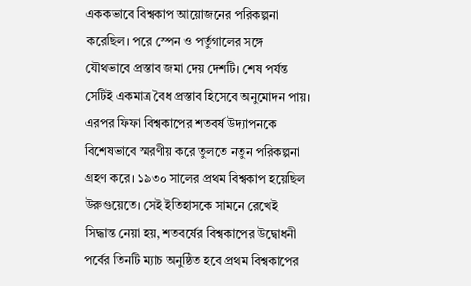এককভাবে বিশ্বকাপ আয়োজনের পরিকল্পনা করেছিল। পরে স্পেন ও পর্তুগালের সঙ্গে যৌথভাবে প্রস্তাব জমা দেয় দেশটি। শেষ পর্যন্ত সেটিই একমাত্র বৈধ প্রস্তাব হিসেবে অনুমোদন পায়।
এরপর ফিফা বিশ্বকাপের শতবর্ষ উদ্যাপনকে বিশেষভাবে স্মরণীয় করে তুলতে নতুন পরিকল্পনা গ্রহণ করে। ১৯৩০ সালের প্রথম বিশ্বকাপ হয়েছিল উরুগুয়েতে। সেই ইতিহাসকে সামনে রেখেই সিদ্ধান্ত নেয়া হয়, শতবর্ষের বিশ্বকাপের উদ্বোধনী পর্বের তিনটি ম্যাচ অনুষ্ঠিত হবে প্রথম বিশ্বকাপের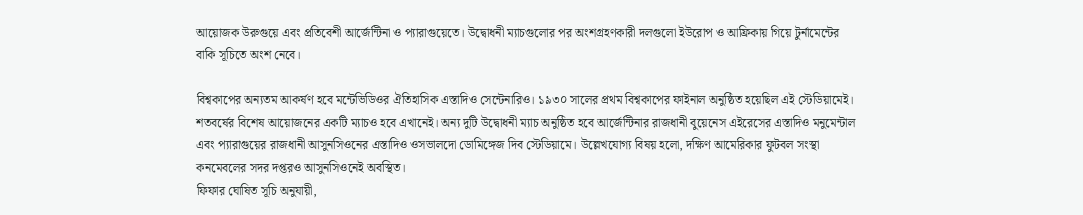আয়োজক উরুগুয়ে এবং প্রতিবেশী আর্জেন্টিনা ও প্যারাগুয়েতে। উদ্বোধনী ম্যাচগুলোর পর অংশগ্রহণকারী দলগুলো ইউরোপ ও আফ্রিকায় গিয়ে টুর্নামেন্টের বাকি সূচিতে অংশ নেবে।

বিশ্বকাপের অন্যতম আকর্ষণ হবে মন্টেভিডিওর ঐতিহাসিক এস্তাদিও সেন্টেনারিও। ১৯৩০ সালের প্রথম বিশ্বকাপের ফাইনাল অনুষ্ঠিত হয়েছিল এই স্টেডিয়ামেই। শতবর্ষের বিশেষ আয়োজনের একটি ম্যাচও হবে এখানেই। অন্য দুটি উদ্বোধনী ম্যাচ অনুষ্ঠিত হবে আর্জেন্টিনার রাজধানী বুয়েনেস এইরেসের এস্তাদিও মনুমেন্টাল এবং প্যারাগুয়ের রাজধানী আসুনসিওনের এস্তাদিও ওসভালদো ডোমিঙ্গেজ দিব স্টেডিয়ামে। উল্লেখযোগ্য বিষয় হলো, দক্ষিণ আমেরিকার ফুটবল সংস্থা কনমেবলের সদর দপ্তরও আসুনসিওনেই অবস্থিত।
ফিফার ঘোষিত সূচি অনুযায়ী,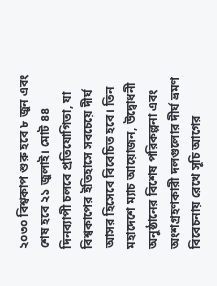২০৩০ বিশ্বকাপ শুরু হবে ৮ জুন এবং শেষ হবে ২১ জুলাই। মোট ৪৪ দিনব্যাপী চলবে প্রতিযোগিতা, যা বিশ্বকাপের ইতিহাসে সবচেয়ে দীর্ঘ আসর হিসেবে বিবেচিত হবে। তিন মহাদেশে ম্যাচ আয়োজন, উদ্বোধনী অনুষ্ঠানের বিশেষ পরিকল্পনা এবং অংশগ্রহণকারী দলগুলোর দীর্ঘ ভ্রমণ বিবেচনায় রেখে সূচি আগের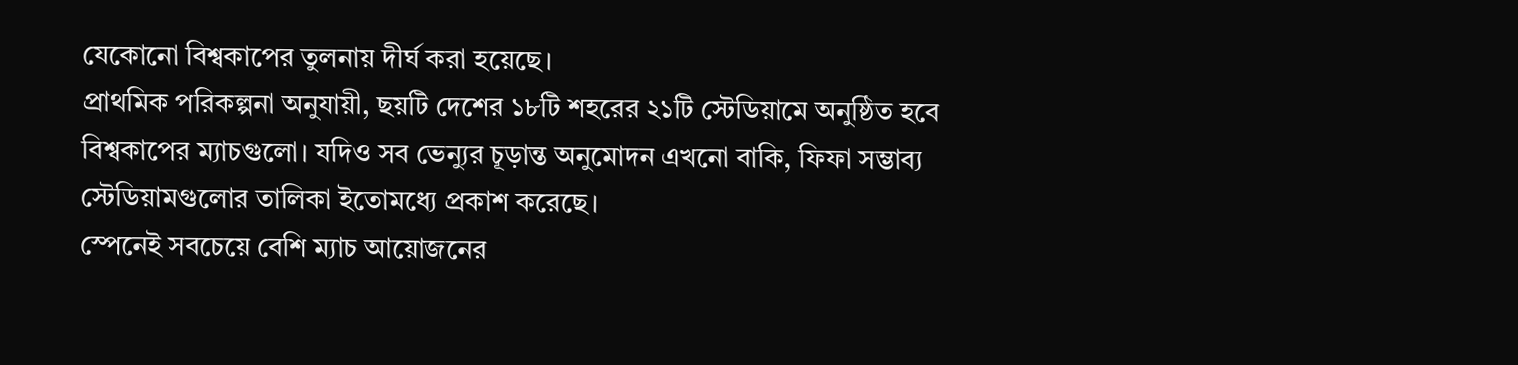যেকোনো বিশ্বকাপের তুলনায় দীর্ঘ করা হয়েছে।
প্রাথমিক পরিকল্পনা অনুযায়ী, ছয়টি দেশের ১৮টি শহরের ২১টি স্টেডিয়ামে অনুষ্ঠিত হবে বিশ্বকাপের ম্যাচগুলো। যদিও সব ভেন্যুর চূড়ান্ত অনুমোদন এখনো বাকি, ফিফা সম্ভাব্য স্টেডিয়ামগুলোর তালিকা ইতোমধ্যে প্রকাশ করেছে।
স্পেনেই সবচেয়ে বেশি ম্যাচ আয়োজনের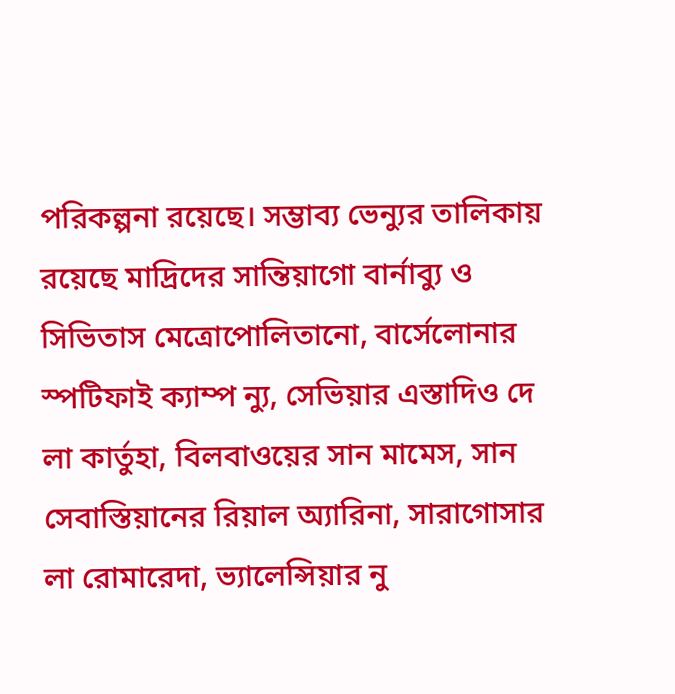পরিকল্পনা রয়েছে। সম্ভাব্য ভেন্যুর তালিকায় রয়েছে মাদ্রিদের সান্তিয়াগো বার্নাব্যু ও সিভিতাস মেত্রোপোলিতানো, বার্সেলোনার স্পটিফাই ক্যাম্প ন্যু, সেভিয়ার এস্তাদিও দে লা কার্তুহা, বিলবাওয়ের সান মামেস, সান সেবাস্তিয়ানের রিয়াল অ্যারিনা, সারাগোসার লা রোমারেদা, ভ্যালেন্সিয়ার নু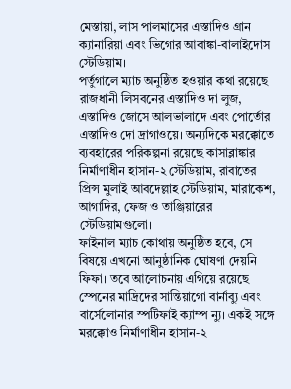মেস্তায়া, লাস পালমাসের এস্তাদিও গ্রান ক্যানারিয়া এবং ভিগোর আবাঙ্কা-বালাইদোস স্টেডিয়াম।
পর্তুগালে ম্যাচ অনুষ্ঠিত হওয়ার কথা রয়েছে রাজধানী লিসবনের এস্তাদিও দা লুজ, এস্তাদিও জোসে আলভালাদে এবং পোর্তোর এস্তাদিও দো দ্রাগাওয়ে। অন্যদিকে মরক্কোতে ব্যবহারের পরিকল্পনা রয়েছে কাসাব্লাঙ্কার নির্মাণাধীন হাসান-২ স্টেডিয়াম, রাবাতের প্রিন্স মুলাই আবদেল্লাহ স্টেডিয়াম, মারাকেশ, আগাদির, ফেজ ও তাঞ্জিয়ারের স্টেডিয়ামগুলো।
ফাইনাল ম্যাচ কোথায় অনুষ্ঠিত হবে, সে বিষয়ে এখনো আনুষ্ঠানিক ঘোষণা দেয়নি ফিফা। তবে আলোচনায় এগিয়ে রয়েছে স্পেনের মাদ্রিদের সান্তিয়াগো বার্নাব্যু এবং বার্সেলোনার স্পটিফাই ক্যাম্প ন্যু। একই সঙ্গে মরক্কোও নির্মাণাধীন হাসান-২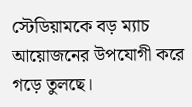স্টেডিয়ামকে বড় ম্যাচ আয়োজনের উপযোগী করে গড়ে তুলছে।